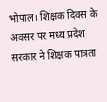भोपाल। शिक्षक दिवस के अवसर पर मध्य प्रदेश सरकार ने शिक्षक पात्रता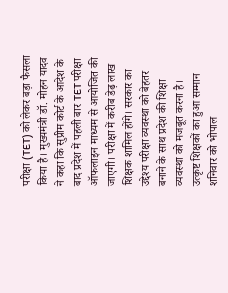परीक्षा (TET) को लेकर बड़ा फैसला किया है। मुख्यमंत्री डॉ. मोहन यादव ने कहा कि सुप्रीम कोर्ट के आदेश के बाद प्रदेश में पहली बार TET परीक्षा ऑफलाइन माध्यम से आयोजित की जाएगी। परीक्षा में करीब डेढ़ लाख शिक्षक शामिल होंगे। सरकार का उद्देश्य परीक्षा व्यवस्था को बेहतर बनाने के साथ प्रदेश की शिक्षा व्यवस्था को मजबूत करना है।
उत्कृष्ट शिक्षकों का हुआ सम्मान
शनिवार को भोपाल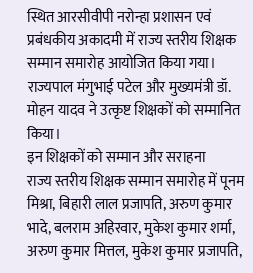स्थित आरसीवीपी नरोन्हा प्रशासन एवं प्रबंधकीय अकादमी में राज्य स्तरीय शिक्षक सम्मान समारोह आयोजित किया गया। राज्यपाल मंगुभाई पटेल और मुख्यमंत्री डॉ. मोहन यादव ने उत्कृष्ट शिक्षकों को सम्मानित किया।
इन शिक्षकों को सम्मान और सराहना
राज्य स्तरीय शिक्षक सम्मान समारोह में पूनम मिश्रा, बिहारी लाल प्रजापति, अरुण कुमार भादे, बलराम अहिरवार, मुकेश कुमार शर्मा, अरुण कुमार मित्तल, मुकेश कुमार प्रजापति,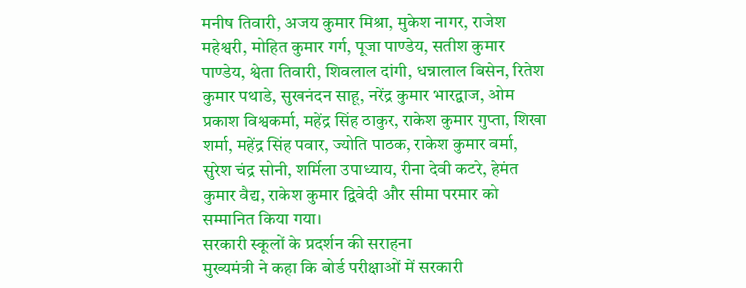मनीष तिवारी, अजय कुमार मिश्रा, मुकेश नागर, राजेश महेश्वरी, मोहित कुमार गर्ग, पूजा पाण्डेय, सतीश कुमार पाण्डेय, श्वेता तिवारी, शिवलाल दांगी, धन्नालाल बिसेन, रितेश कुमार पथाडे, सुखनंदन साहू, नरेंद्र कुमार भारद्वाज, ओम प्रकाश विश्वकर्मा, महेंद्र सिंह ठाकुर, राकेश कुमार गुप्ता, शिखा शर्मा, महेंद्र सिंह पवार, ज्योति पाठक, राकेश कुमार वर्मा, सुरेश चंद्र सोनी, शर्मिला उपाध्याय, रीना देवी कटरे, हेमंत कुमार वैद्य, राकेश कुमार द्विवेदी और सीमा परमार को सम्मानित किया गया।
सरकारी स्कूलों के प्रदर्शन की सराहना
मुख्यमंत्री ने कहा कि बोर्ड परीक्षाओं में सरकारी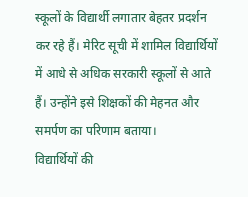स्कूलों के विद्यार्थी लगातार बेहतर प्रदर्शन कर रहे हैं। मेरिट सूची में शामिल विद्यार्थियों में आधे से अधिक सरकारी स्कूलों से आते हैं। उन्होंने इसे शिक्षकों की मेहनत और समर्पण का परिणाम बताया।
विद्यार्थियों की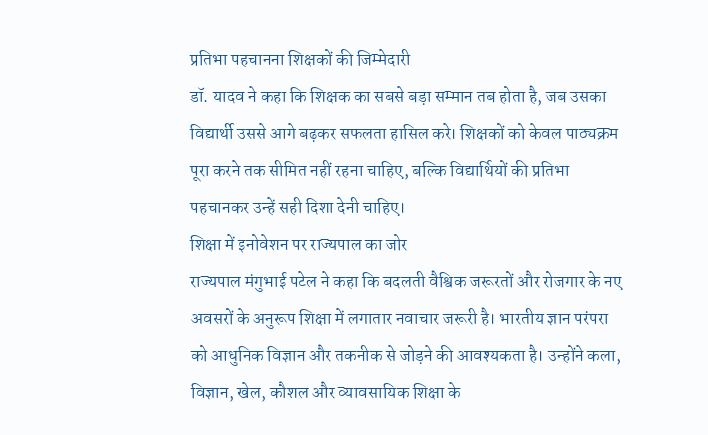प्रतिभा पहचानना शिक्षकों की जिम्मेदारी
डॉ. यादव ने कहा कि शिक्षक का सबसे बड़ा सम्मान तब होता है, जब उसका विद्यार्थी उससे आगे बढ़कर सफलता हासिल करे। शिक्षकों को केवल पाठ्यक्रम पूरा करने तक सीमित नहीं रहना चाहिए, बल्कि विद्यार्थियों की प्रतिभा पहचानकर उन्हें सही दिशा देनी चाहिए।
शिक्षा में इनोवेशन पर राज्यपाल का जोर
राज्यपाल मंगुभाई पटेल ने कहा कि बदलती वैश्विक जरूरतों और रोजगार के नए अवसरों के अनुरूप शिक्षा में लगातार नवाचार जरूरी है। भारतीय ज्ञान परंपरा को आधुनिक विज्ञान और तकनीक से जोड़ने की आवश्यकता है। उन्होंने कला, विज्ञान, खेल, कौशल और व्यावसायिक शिक्षा के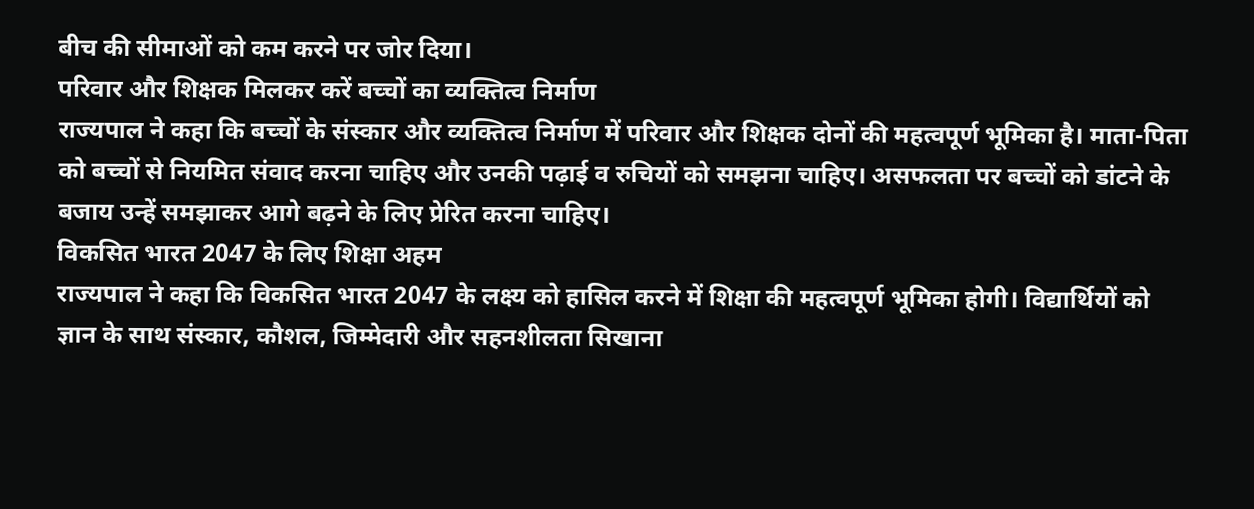बीच की सीमाओं को कम करने पर जोर दिया।
परिवार और शिक्षक मिलकर करें बच्चों का व्यक्तित्व निर्माण
राज्यपाल ने कहा कि बच्चों के संस्कार और व्यक्तित्व निर्माण में परिवार और शिक्षक दोनों की महत्वपूर्ण भूमिका है। माता-पिता को बच्चों से नियमित संवाद करना चाहिए और उनकी पढ़ाई व रुचियों को समझना चाहिए। असफलता पर बच्चों को डांटने के बजाय उन्हें समझाकर आगे बढ़ने के लिए प्रेरित करना चाहिए।
विकसित भारत 2047 के लिए शिक्षा अहम
राज्यपाल ने कहा कि विकसित भारत 2047 के लक्ष्य को हासिल करने में शिक्षा की महत्वपूर्ण भूमिका होगी। विद्यार्थियों को ज्ञान के साथ संस्कार, कौशल, जिम्मेदारी और सहनशीलता सिखाना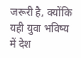जरूरी है, क्योंकि यही युवा भविष्य में देश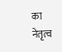का नेतृत्व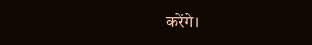करेंगे।